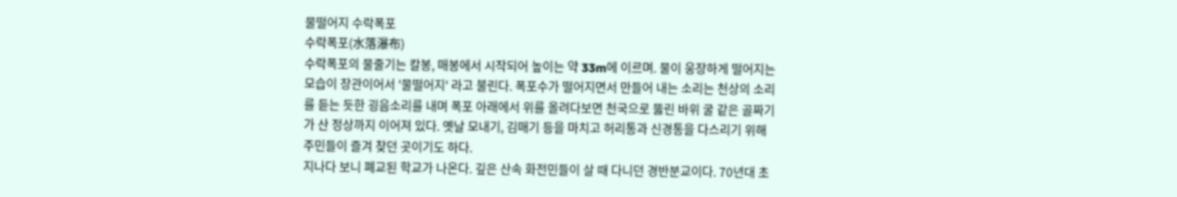물떨어지 수락폭포
수락폭포(水落瀑布)
수락폭포의 물줄기는 칼봉, 매봉에서 시작되어 높이는 약 33m에 이르며. 물이 웅장하게 떨어지는 모습이 장관이어서 '물떨어지' 라고 불린다. 폭포수가 떨어지면서 만들어 내는 소리는 천상의 소리를 듣는 듯한 굉음소리를 내며 폭포 아래에서 위를 올려다보면 천국으로 뚫린 바위 굴 같은 골짜기가 산 정상까지 이어져 있다. 옛날 모내기, 김매기 등을 마치고 허리통과 신경통을 다스리기 위해 주민들이 즐겨 찾던 곳이기도 하다.
지나다 보니 폐교된 학교가 나온다. 깊은 산속 화전민들이 살 때 다니던 경반분교이다. 70년대 초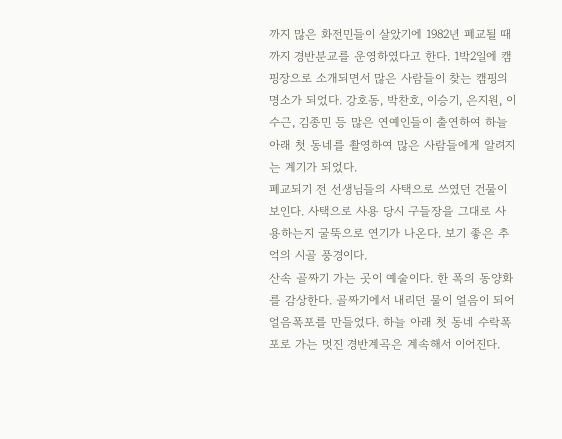까지 많은 화전민들이 살았기에 1982년 폐교될 때까지 경반분교를 운영하였다고 한다. 1박2일에 캠핑장으로 소개되면서 많은 사람들이 찾는 캠핑의 명소가 되었다. 강호동, 박찬호, 이승기, 은지원, 이수근, 김종민 등 많은 연예인들이 출연하여 하늘 아래 첫 동네를 촬영하여 많은 사람들에게 알려지는 계기가 되었다.
폐교되기 전 선생님들의 사택으로 쓰였던 건물이 보인다. 사택으로 사용 당시 구들장을 그대로 사용하는지 굴뚝으로 연기가 나온다. 보기 좋은 추억의 시골 풍경이다.
산속 골짜기 가는 곳이 예술이다. 한 폭의 동양화를 감상한다. 골짜기에서 내리던 물이 얼음이 되어 얼음폭포를 만들었다. 하늘 아래 첫 동네 수락폭포로 가는 멋진 경반계곡은 계속해서 이어진다.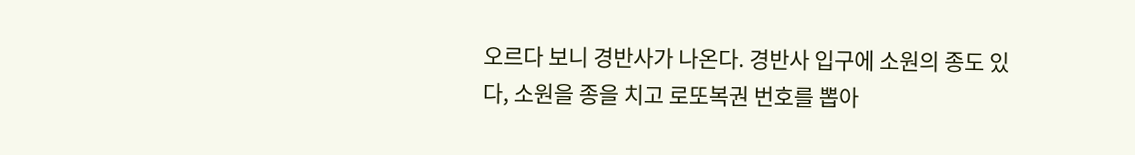오르다 보니 경반사가 나온다. 경반사 입구에 소원의 종도 있다, 소원을 종을 치고 로또복권 번호를 뽑아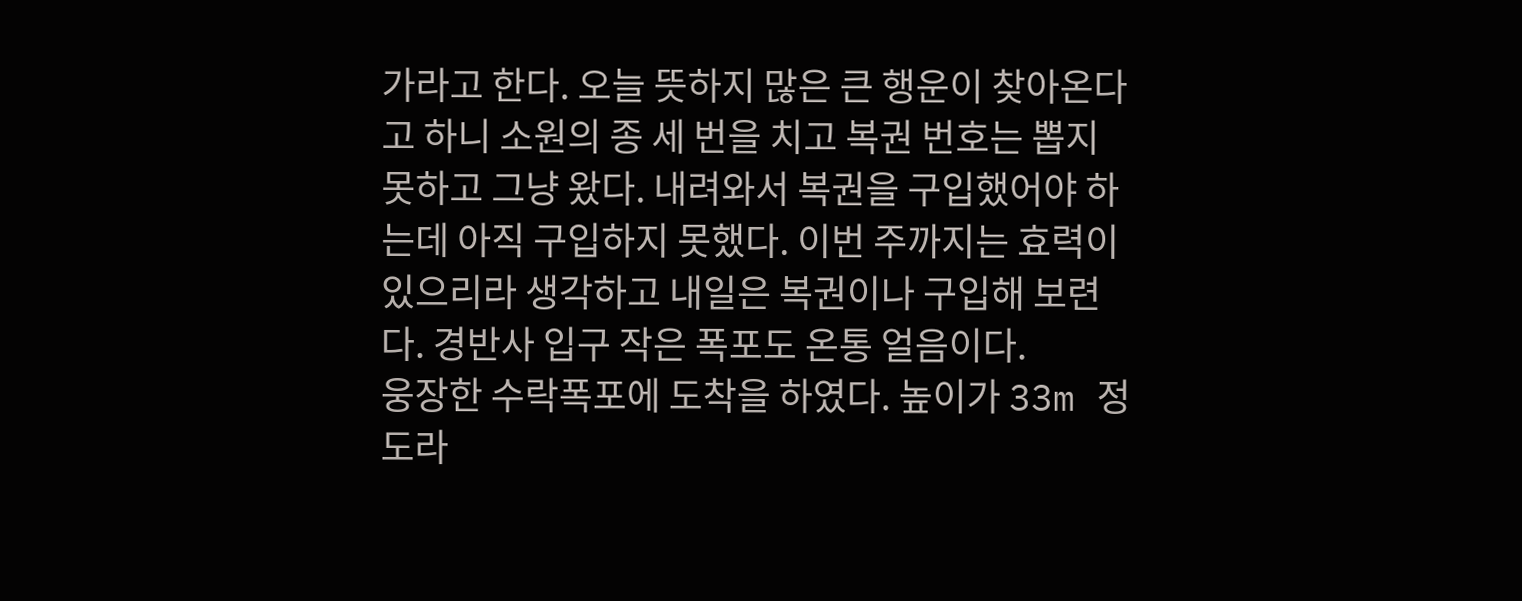가라고 한다. 오늘 뜻하지 많은 큰 행운이 찾아온다고 하니 소원의 종 세 번을 치고 복권 번호는 뽑지 못하고 그냥 왔다. 내려와서 복권을 구입했어야 하는데 아직 구입하지 못했다. 이번 주까지는 효력이 있으리라 생각하고 내일은 복권이나 구입해 보련다. 경반사 입구 작은 폭포도 온통 얼음이다.
웅장한 수락폭포에 도착을 하였다. 높이가 33m 정도라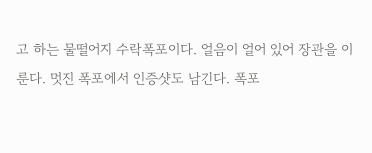고 하는 물떨어지 수락폭포이다. 얼음이 얼어 있어 장관을 이룬다. 멋진 폭포에서 인증샷도 남긴다. 폭포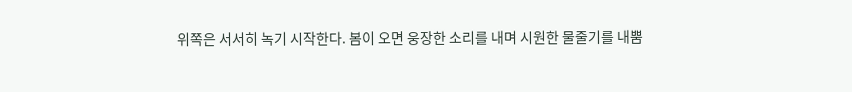위쪽은 서서히 녹기 시작한다. 봄이 오면 웅장한 소리를 내며 시원한 물줄기를 내뿜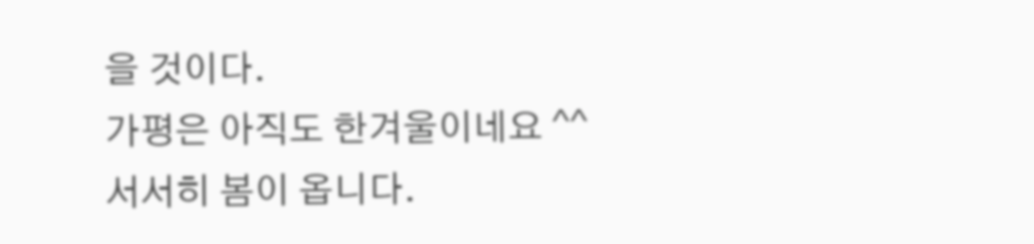을 것이다.
가평은 아직도 한겨울이네요 ^^
서서히 봄이 옵니다.